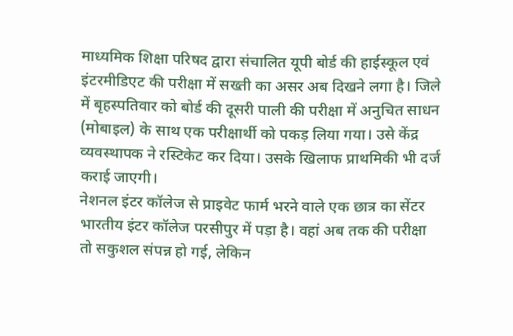माध्यमिक शिक्षा परिषद द्वारा संचालित यूपी बोर्ड की हाईस्कूल एवं इंटरमीडिएट की परीक्षा में सख्ती का असर अब दिखने लगा है। जिले में बृहस्पतिवार को बोर्ड की दूसरी पाली की परीक्षा में अनुचित साधन (मोबाइल) के साथ एक परीक्षार्थी को पकड़ लिया गया। उसे केंद्र व्यवस्थापक ने रस्टिकेट कर दिया। उसके खिलाफ प्राथमिकी भी दर्ज कराई जाएगी।
नेशनल इंटर कॉलेज से प्राइवेट फार्म भरने वाले एक छात्र का सेंटर भारतीय इंटर कॉलेज परसीपुर में पड़ा है। वहां अब तक की परीक्षा तो सकुशल संपन्न हो गई, लेकिन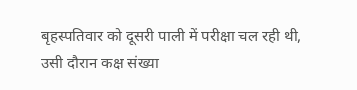बृहस्पतिवार को दूसरी पाली में परीक्षा चल रही थी, उसी दौरान कक्ष संख्या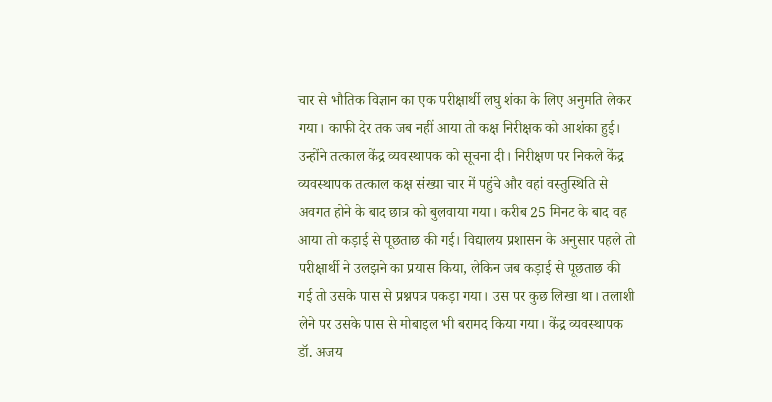चार से भौतिक विज्ञान का एक परीक्षार्थी लघु शंका के लिए अनुमति लेकर गया। काफी देर तक जब नहीं आया तो कक्ष निरीक्षक को आशंका हुई। उन्होंने तत्काल केंद्र व्यवस्थापक को सूचना दी। निरीक्षण पर निकले केंद्र व्यवस्थापक तत्काल कक्ष संख्या चार में पहुंचे और वहां वस्तुस्थिति से अवगत होने के बाद छात्र को बुलवाया गया। करीब 25 मिनट के बाद वह आया तो कड़ाई से पूछताछ की गई। विद्यालय प्रशासन के अनुसार पहले तो परीक्षार्थी ने उलझने का प्रयास किया, लेकिन जब कड़ाई से पूछताछ की गई तो उसके पास से प्रश्नपत्र पकड़ा गया। उस पर कुछ लिखा था। तलाशी लेने पर उसके पास से मोबाइल भी बरामद किया गया। केंद्र व्यवस्थापक डॉ. अजय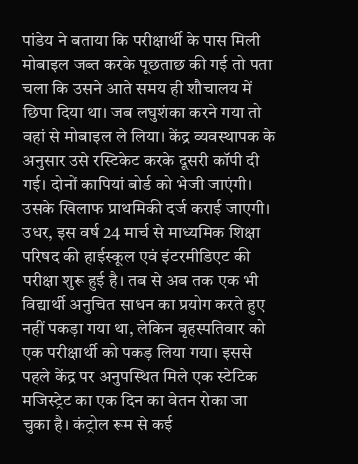पांडेय ने बताया कि परीक्षार्थी के पास मिली मोबाइल जब्त करके पूछताछ की गई तो पता चला कि उसने आते समय ही शौचालय में छिपा दिया था। जब लघुशंका करने गया तो वहां से मोबाइल ले लिया। केंद्र व्यवस्थापक के अनुसार उसे रस्टिकेट करके दूसरी कॉपी दी गई। दोनों कापियां बोर्ड को भेजी जाएंगी। उसके खिलाफ प्राथमिकी दर्ज कराई जाएगी। उधर, इस वर्ष 24 मार्च से माध्यमिक शिक्षा परिषद की हाईस्कूल एवं इंटरमीडिएट की परीक्षा शुरू हुई है। तब से अब तक एक भी विद्यार्थी अनुचित साधन का प्रयोग करते हुए नहीं पकड़ा गया था, लेकिन बृहस्पतिवार को एक परीक्षार्थी को पकड़ लिया गया। इससे पहले केंद्र पर अनुपस्थित मिले एक स्टेटिक मजिस्ट्रेट का एक दिन का वेतन रोका जा चुका है। कंट्रोल रूम से कई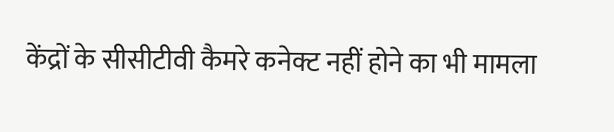केंद्रों के सीसीटीवी कैमरे कनेक्ट नहीं होने का भी मामला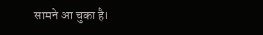सामने आ चुका है।